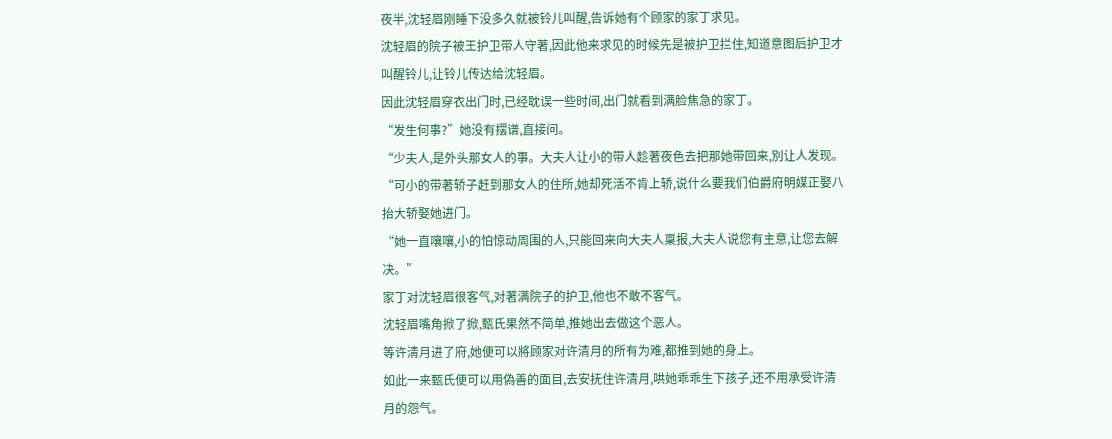夜半,沈轻眉刚睡下没多久就被铃儿叫醒,告诉她有个顾家的家丁求见。
沈轻眉的院子被王护卫带人守著,因此他来求见的时候先是被护卫拦住,知道意图后护卫才叫醒铃儿,让铃儿传达给沈轻眉。
因此沈轻眉穿衣出门时,已经耽误一些时间,出门就看到满脸焦急的家丁。
“发生何事?”她没有摆谱,直接问。
“少夫人,是外头那女人的事。大夫人让小的带人趁著夜色去把那她带回来,別让人发现。
“可小的带著轿子赶到那女人的住所,她却死活不肯上轿,说什么要我们伯爵府明媒正娶八抬大轿娶她进门。
“她一直嚷嚷,小的怕惊动周围的人,只能回来向大夫人稟报,大夫人说您有主意,让您去解决。”
家丁对沈轻眉很客气,对著满院子的护卫,他也不敢不客气。
沈轻眉嘴角掀了掀,甄氏果然不简单,推她出去做这个恶人。
等许清月进了府,她便可以將顾家对许清月的所有为难,都推到她的身上。
如此一来甄氏便可以用偽善的面目,去安抚住许清月,哄她乖乖生下孩子,还不用承受许清月的怨气。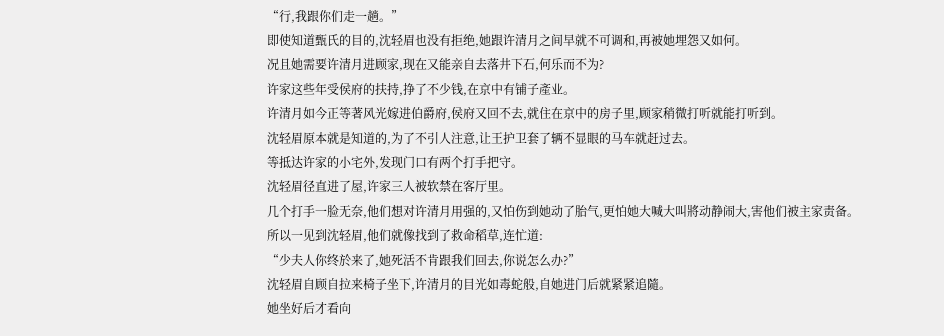“行,我跟你们走一趟。”
即使知道甄氏的目的,沈轻眉也没有拒绝,她跟许清月之间早就不可调和,再被她埋怨又如何。
况且她需要许清月进顾家,现在又能亲自去落井下石,何乐而不为?
许家这些年受侯府的扶持,挣了不少钱,在京中有铺子產业。
许清月如今正等著风光嫁进伯爵府,侯府又回不去,就住在京中的房子里,顾家稍微打听就能打听到。
沈轻眉原本就是知道的,为了不引人注意,让王护卫套了辆不显眼的马车就赶过去。
等抵达许家的小宅外,发现门口有两个打手把守。
沈轻眉径直进了屋,许家三人被软禁在客厅里。
几个打手一脸无奈,他们想对许清月用强的,又怕伤到她动了胎气,更怕她大喊大叫將动静闹大,害他们被主家责备。
所以一见到沈轻眉,他们就像找到了救命稻草,连忙道:
“少夫人你终於来了,她死活不肯跟我们回去,你说怎么办?”
沈轻眉自顾自拉来椅子坐下,许清月的目光如毒蛇般,自她进门后就紧紧追隨。
她坐好后才看向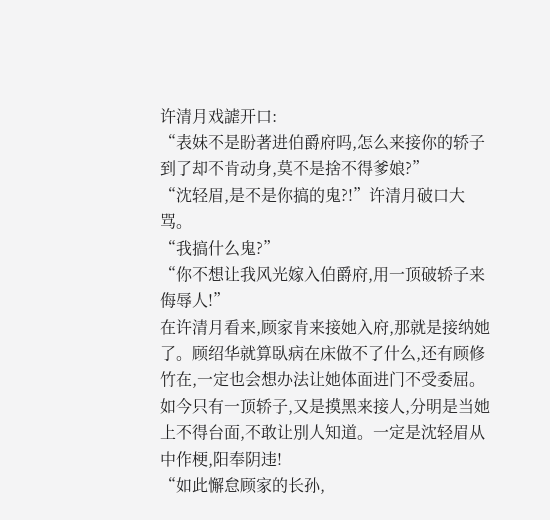许清月戏謔开口:
“表妹不是盼著进伯爵府吗,怎么来接你的轿子到了却不肯动身,莫不是捨不得爹娘?”
“沈轻眉,是不是你搞的鬼?!”许清月破口大骂。
“我搞什么鬼?”
“你不想让我风光嫁入伯爵府,用一顶破轿子来侮辱人!”
在许清月看来,顾家肯来接她入府,那就是接纳她了。顾绍华就算臥病在床做不了什么,还有顾修竹在,一定也会想办法让她体面进门不受委屈。
如今只有一顶轿子,又是摸黑来接人,分明是当她上不得台面,不敢让別人知道。一定是沈轻眉从中作梗,阳奉阴违!
“如此懈怠顾家的长孙,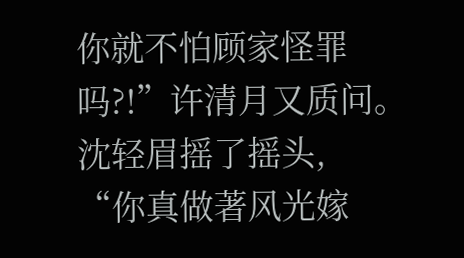你就不怕顾家怪罪吗?!”许清月又质问。
沈轻眉摇了摇头,
“你真做著风光嫁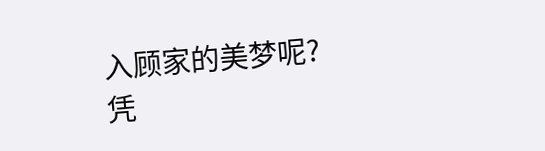入顾家的美梦呢?凭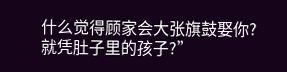什么觉得顾家会大张旗鼓娶你?就凭肚子里的孩子?”